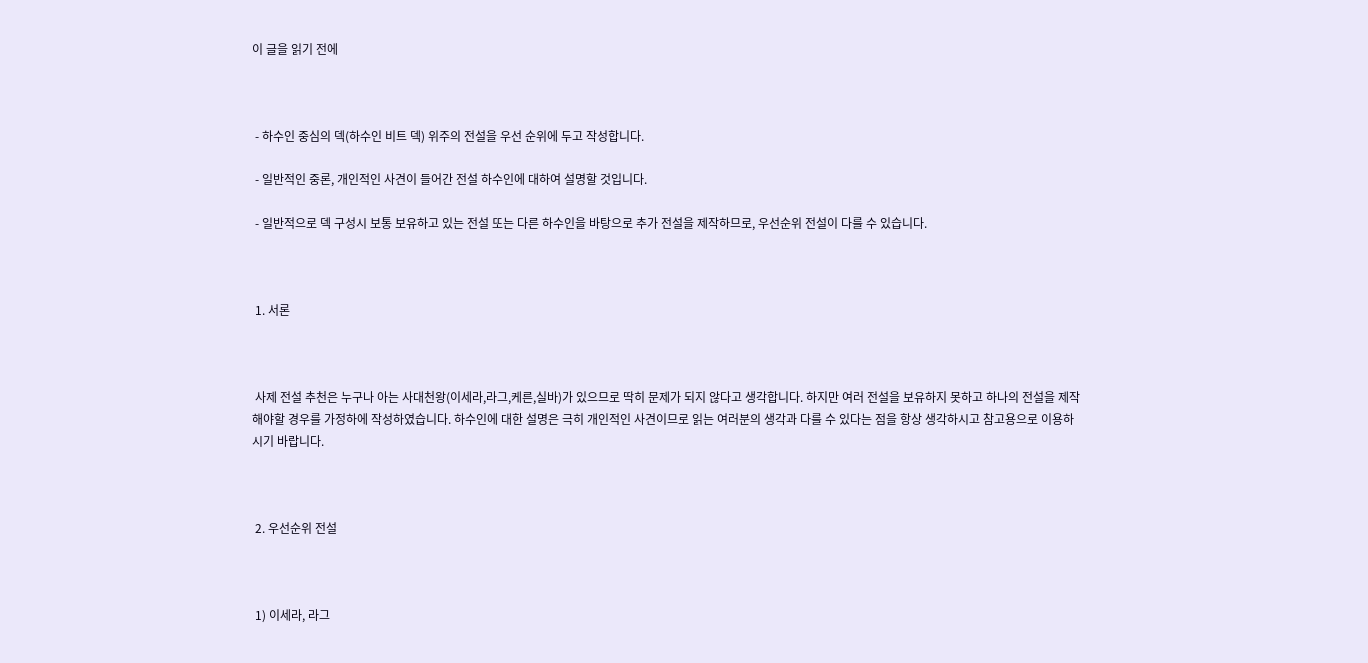이 글을 읽기 전에



 - 하수인 중심의 덱(하수인 비트 덱) 위주의 전설을 우선 순위에 두고 작성합니다.

 - 일반적인 중론, 개인적인 사견이 들어간 전설 하수인에 대하여 설명할 것입니다.

 - 일반적으로 덱 구성시 보통 보유하고 있는 전설 또는 다른 하수인을 바탕으로 추가 전설을 제작하므로, 우선순위 전설이 다를 수 있습니다.



 1. 서론



 사제 전설 추천은 누구나 아는 사대천왕(이세라,라그,케른,실바)가 있으므로 딱히 문제가 되지 않다고 생각합니다. 하지만 여러 전설을 보유하지 못하고 하나의 전설을 제작해야할 경우를 가정하에 작성하였습니다. 하수인에 대한 설명은 극히 개인적인 사견이므로 읽는 여러분의 생각과 다를 수 있다는 점을 항상 생각하시고 참고용으로 이용하시기 바랍니다.



 2. 우선순위 전설



 1) 이세라, 라그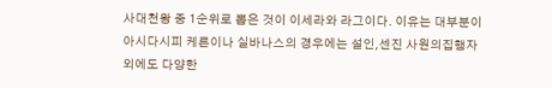사대천왕 중 1순위로 뽑은 것이 이세라와 라그이다. 이유는 대부분이 아시다시피 케른이나 실바나스의 경우에는 설인,센진 사원의집행자 외에도 다양한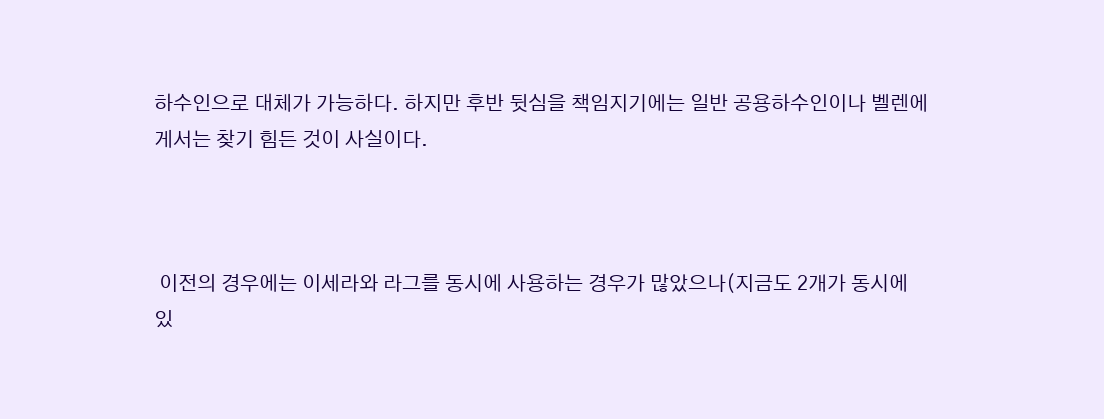하수인으로 대체가 가능하다. 하지만 후반 뒷심을 책임지기에는 일반 공용하수인이나 벨렌에게서는 찾기 힘든 것이 사실이다.



 이전의 경우에는 이세라와 라그를 동시에 사용하는 경우가 많았으나(지금도 2개가 동시에 있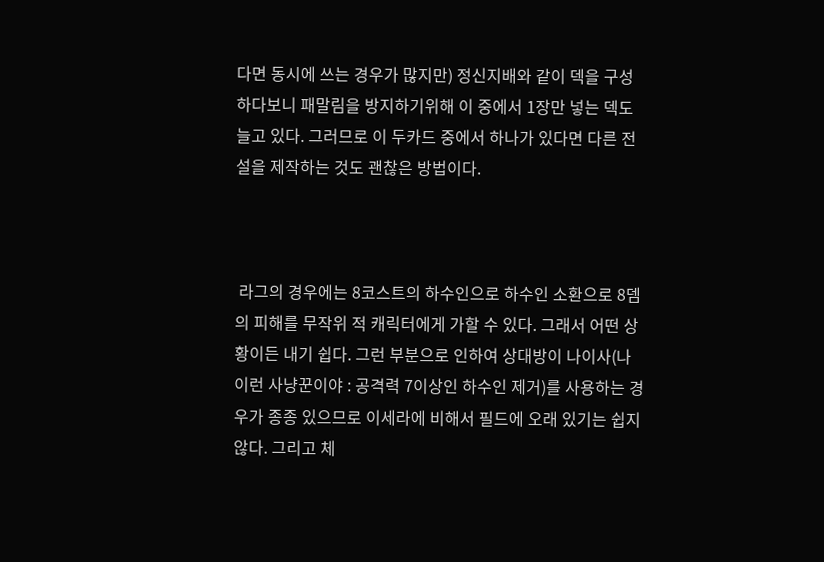다면 동시에 쓰는 경우가 많지만) 정신지배와 같이 덱을 구성하다보니 패말림을 방지하기위해 이 중에서 1장만 넣는 덱도 늘고 있다. 그러므로 이 두카드 중에서 하나가 있다면 다른 전설을 제작하는 것도 괜찮은 방법이다.



 라그의 경우에는 8코스트의 하수인으로 하수인 소환으로 8뎀의 피해를 무작위 적 캐릭터에게 가할 수 있다. 그래서 어떤 상황이든 내기 쉽다. 그런 부분으로 인하여 상대방이 나이사(나 이런 사냥꾼이야 : 공격력 7이상인 하수인 제거)를 사용하는 경우가 종종 있으므로 이세라에 비해서 필드에 오래 있기는 쉽지 않다. 그리고 체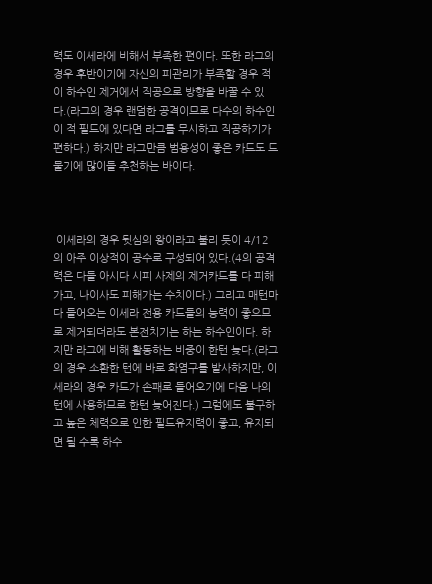력도 이세라에 비해서 부족한 편이다. 또한 라그의 경우 후반이기에 자신의 피관리가 부족할 경우 적이 하수인 제거에서 직공으로 방향을 바꿀 수 있다.(라그의 경우 랜덤한 공격이므로 다수의 하수인이 적 필드에 있다면 라그를 무시하고 직공하기가 편하다.) 하지만 라그만큼 범용성이 좋은 카드도 드물기에 많이들 추천하는 바이다.



 이세라의 경우 뒷심의 왕이라고 불리 듯이 4/12의 아주 이상적이 공수로 구성되어 있다.(4의 공격력은 다들 아시다 시피 사제의 제거카드를 다 피해가고, 나이사도 피해가는 수치이다.) 그리고 매턴마다 들어오는 이세라 전용 카드들의 능력이 좋으므로 제거되더라도 본전치기는 하는 하수인이다. 하지만 라그에 비해 활동하는 비중이 한턴 늦다.(라그의 경우 소환한 턴에 바로 화염구를 발사하지만, 이세라의 경우 카드가 손패로 들어오기에 다음 나의 턴에 사용하므로 한턴 늦어진다.) 그럼에도 불구하고 높은 체력으로 인한 필드유지력이 좋고, 유지되면 될 수록 하수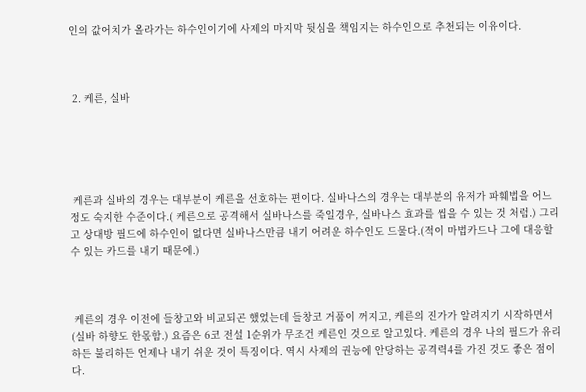인의 값어치가 올라가는 하수인이기에 사제의 마지막 뒷심을 책임지는 하수인으로 추천되는 이유이다.



 2. 케른, 실바





 케른과 실바의 경우는 대부분이 케른을 선호하는 편이다. 실바나스의 경우는 대부분의 유저가 파훼법을 어느 정도 숙지한 수준이다.( 케른으로 공격해서 실바나스를 죽일경우, 실바나스 효과를 씹을 수 있는 것 처럼.) 그리고 상대방 필드에 하수인이 없다면 실바나스만큼 내기 어려운 하수인도 드물다.(적이 마법카드나 그에 대응할 수 있는 카드를 내기 때문에.)



 케른의 경우 이전에 들창고와 비교되곤 했었는데 들창코 거품이 꺼지고, 케른의 진가가 알려지기 시작하면서(실바 하향도 한몫함.) 요즘은 6코 전설 1순위가 무조건 케른인 것으로 알고있다. 케른의 경우 나의 필드가 유리하든 불리하든 언제나 내기 쉬운 것이 특징이다. 역시 사제의 권능에 안당하는 공격력4를 가진 것도 좋은 점이다.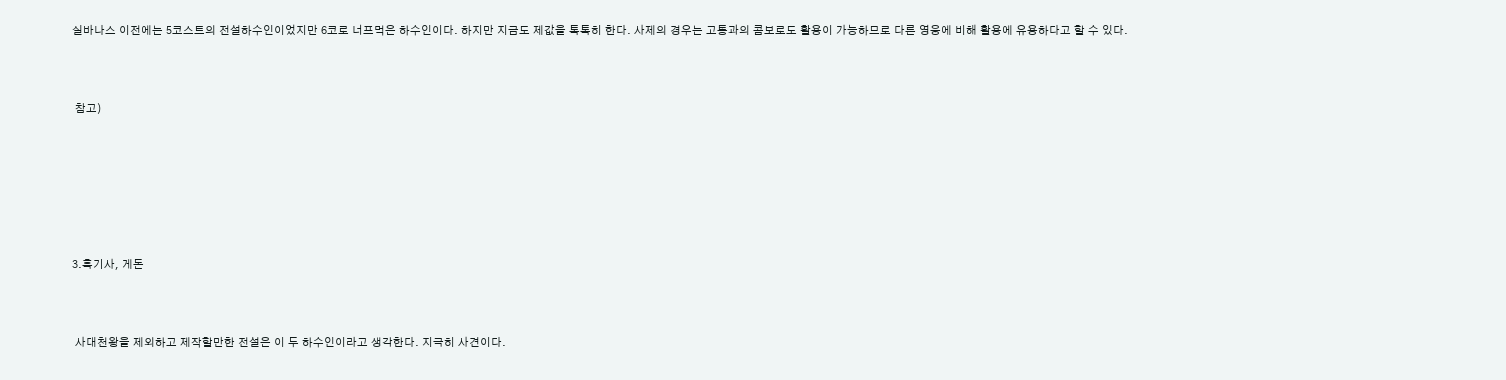실바나스 이전에는 5코스트의 전설하수인이었지만 6코로 너프먹은 하수인이다. 하지만 지금도 제값을 톡톡히 한다. 사제의 경우는 고통과의 콤보로도 활용이 가능하므로 다른 영웅에 비해 활용에 유용하다고 할 수 있다.



 참고)







3.흑기사, 게돈



 사대천왕을 제외하고 제작할만한 전설은 이 두 하수인이라고 생각한다. 지극히 사견이다.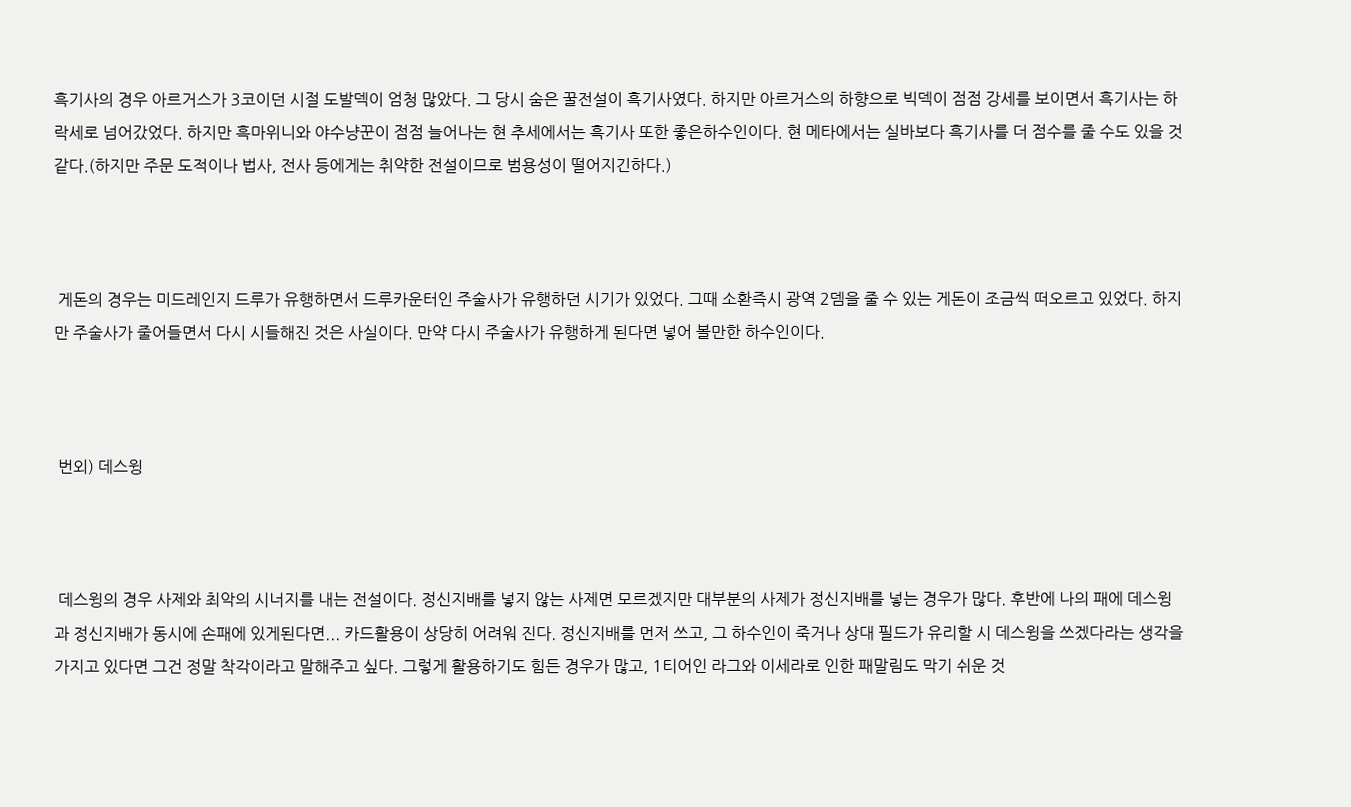흑기사의 경우 아르거스가 3코이던 시절 도발덱이 엄청 많았다. 그 당시 숨은 꿀전설이 흑기사였다. 하지만 아르거스의 하향으로 빅덱이 점점 강세를 보이면서 흑기사는 하락세로 넘어갔었다. 하지만 흑마위니와 야수냥꾼이 점점 늘어나는 현 추세에서는 흑기사 또한 좋은하수인이다. 현 메타에서는 실바보다 흑기사를 더 점수를 줄 수도 있을 것 같다.(하지만 주문 도적이나 법사, 전사 등에게는 취약한 전설이므로 범용성이 떨어지긴하다.)



 게돈의 경우는 미드레인지 드루가 유행하면서 드루카운터인 주술사가 유행하던 시기가 있었다. 그때 소환즉시 광역 2뎀을 줄 수 있는 게돈이 조금씩 떠오르고 있었다. 하지만 주술사가 줄어들면서 다시 시들해진 것은 사실이다. 만약 다시 주술사가 유행하게 된다면 넣어 볼만한 하수인이다.



 번외) 데스윙



 데스윙의 경우 사제와 최악의 시너지를 내는 전설이다. 정신지배를 넣지 않는 사제면 모르겠지만 대부분의 사제가 정신지배를 넣는 경우가 많다. 후반에 나의 패에 데스윙과 정신지배가 동시에 손패에 있게된다면... 카드활용이 상당히 어려워 진다. 정신지배를 먼저 쓰고, 그 하수인이 죽거나 상대 필드가 유리할 시 데스윙을 쓰겠다라는 생각을 가지고 있다면 그건 정말 착각이라고 말해주고 싶다. 그렇게 활용하기도 힘든 경우가 많고, 1티어인 라그와 이세라로 인한 패말림도 막기 쉬운 것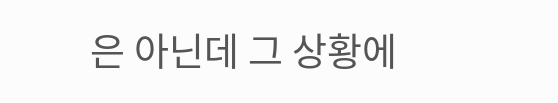은 아닌데 그 상황에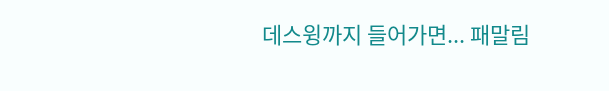데스윙까지 들어가면... 패말림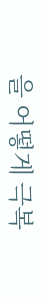을 어떻게 극복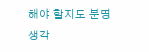해야 할지도 분명 생각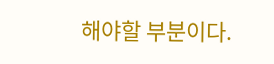해야할 부분이다.